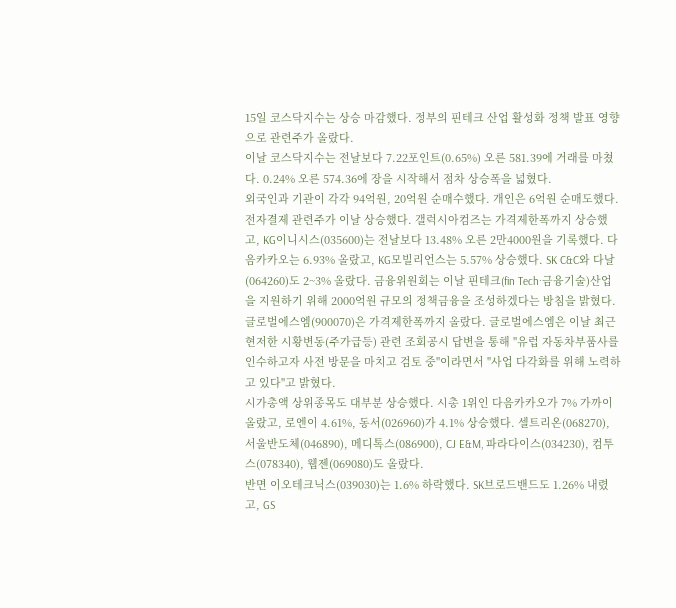15일 코스닥지수는 상승 마감했다. 정부의 핀테크 산업 활성화 정책 발표 영향으로 관련주가 올랐다.
이날 코스닥지수는 전날보다 7.22포인트(0.65%) 오른 581.39에 거래를 마쳤다. 0.24% 오른 574.36에 장을 시작해서 점차 상승폭을 넓혔다.
외국인과 기관이 각각 94억원, 20억원 순매수했다. 개인은 6억원 순매도했다.
전자결제 관련주가 이날 상승했다. 갤럭시아컴즈는 가격제한폭까지 상승했고, KG이니시스(035600)는 전날보다 13.48% 오른 2만4000원을 기록했다. 다음카카오는 6.93% 올랐고, KG모빌리언스는 5.57% 상승했다. SK C&C와 다날(064260)도 2~3% 올랐다. 금융위원회는 이날 핀테크(fin Tech·금융기술)산업을 지원하기 위해 2000억원 규모의 정책금융을 조성하겠다는 방침을 밝혔다.
글로벌에스엠(900070)은 가격제한폭까지 올랐다. 글로벌에스엠은 이날 최근 현저한 시황변동(주가급등) 관련 조회공시 답변을 통해 "유럽 자동차부품사를 인수하고자 사전 방문을 마치고 검토 중"이라면서 "사업 다각화를 위해 노력하고 있다"고 밝혔다.
시가총액 상위종목도 대부분 상승했다. 시총 1위인 다음카카오가 7% 가까이 올랐고, 로엔이 4.61%, 동서(026960)가 4.1% 상승했다. 셀트리온(068270), 서울반도체(046890), 메디톡스(086900), CJ E&M, 파라다이스(034230), 컴투스(078340), 웹젠(069080)도 올랐다.
반면 이오테크닉스(039030)는 1.6% 하락했다. SK브로드밴드도 1.26% 내렸고, GS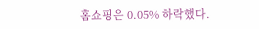홈쇼핑은 0.05% 하락했다.